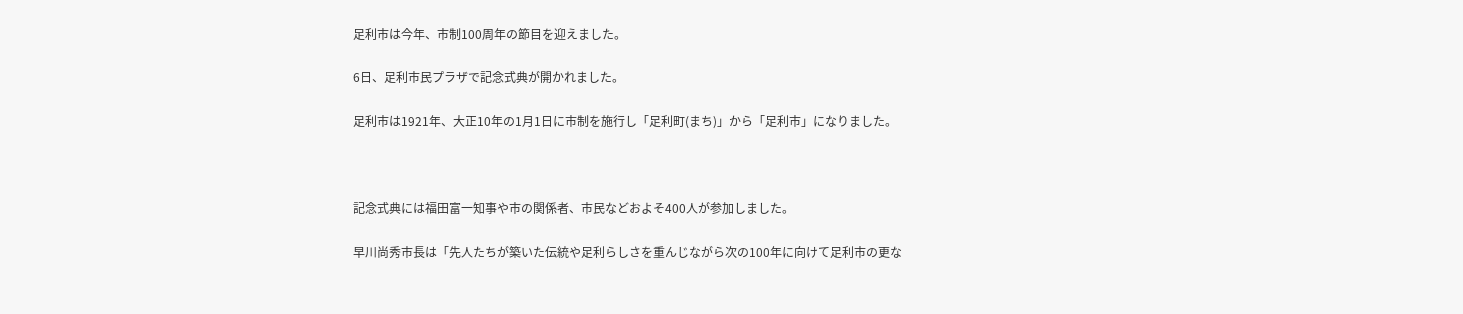足利市は今年、市制100周年の節目を迎えました。

6日、足利市民プラザで記念式典が開かれました。

足利市は1921年、大正10年の1月1日に市制を施行し「足利町(まち)」から「足利市」になりました。



記念式典には福田富一知事や市の関係者、市民などおよそ400人が参加しました。

早川尚秀市長は「先人たちが築いた伝統や足利らしさを重んじながら次の100年に向けて足利市の更な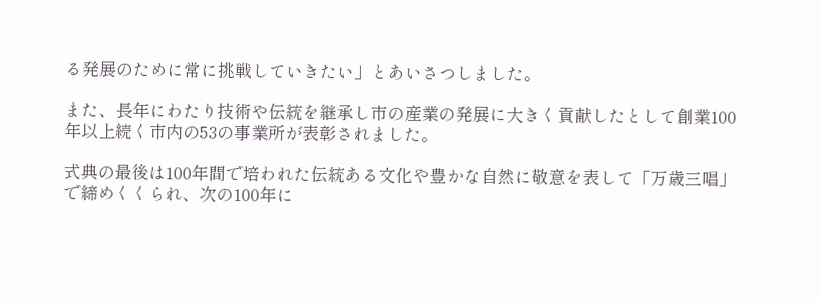る発展のために常に挑戦していきたい」とあいさつしました。

また、長年にわたり技術や伝統を継承し市の産業の発展に大きく貢献したとして創業100年以上続く市内の53の事業所が表彰されました。

式典の最後は100年間で培われた伝統ある文化や豊かな自然に敬意を表して「万歳三唱」で締めくくられ、次の100年に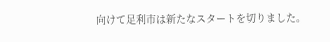向けて足利市は新たなスタートを切りました。